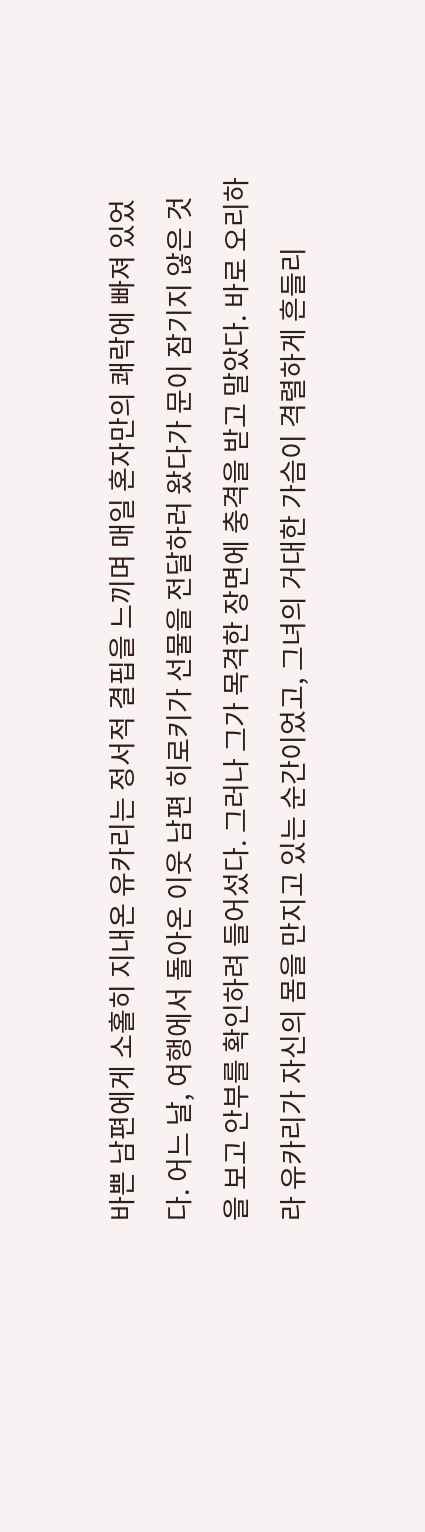바쁜 남편에게 소홀히 지내온 유카리는 정서적 결핍을 느끼며 매일 혼자만의 쾌락에 빠져 있었다. 어느 날, 여행에서 돌아온 이웃 남편 히로키가 선물을 전달하러 왔다가 문이 잠기지 않은 것을 보고 안부를 확인하려 들어섰다. 그러나 그가 목격한 장면에 충격을 받고 말았다. 바로 오리하라 유카리가 자신의 몸을 만지고 있는 순간이었고, 그녀의 거대한 가슴이 격렬하게 흔들리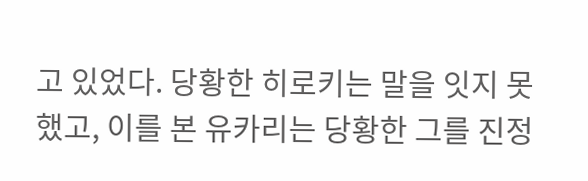고 있었다. 당황한 히로키는 말을 잇지 못했고, 이를 본 유카리는 당황한 그를 진정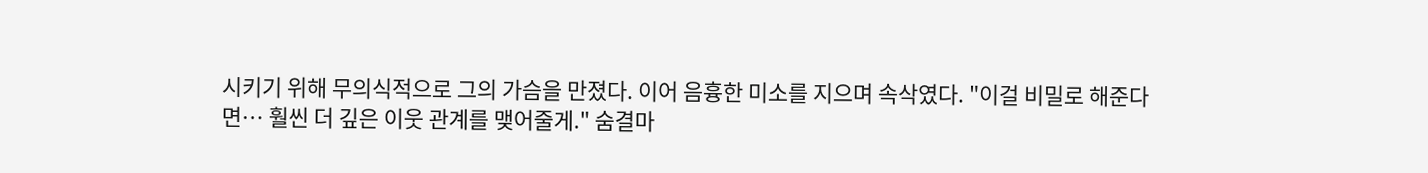시키기 위해 무의식적으로 그의 가슴을 만졌다. 이어 음흉한 미소를 지으며 속삭였다. "이걸 비밀로 해준다면… 훨씬 더 깊은 이웃 관계를 맺어줄게." 숨결마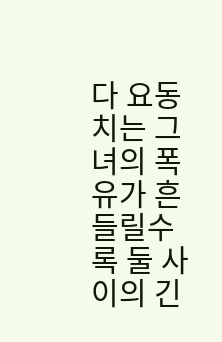다 요동치는 그녀의 폭유가 흔들릴수록 둘 사이의 긴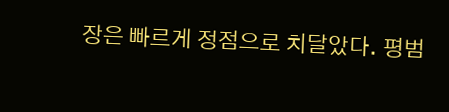장은 빠르게 정점으로 치달았다. 평범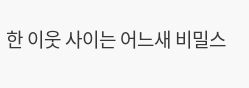한 이웃 사이는 어느새 비밀스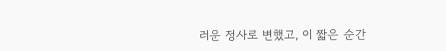러운 정사로 변했고, 이 짧은 순간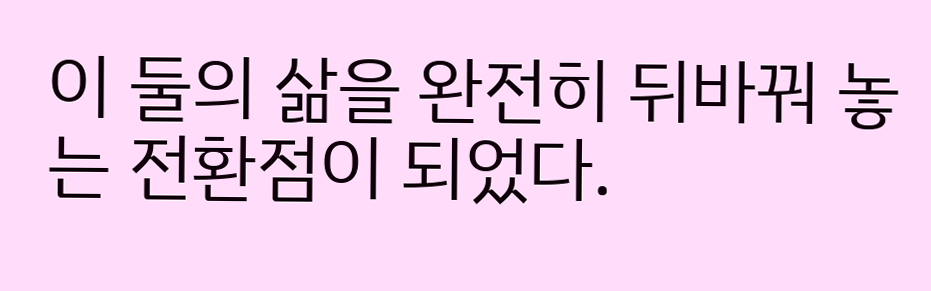이 둘의 삶을 완전히 뒤바꿔 놓는 전환점이 되었다.